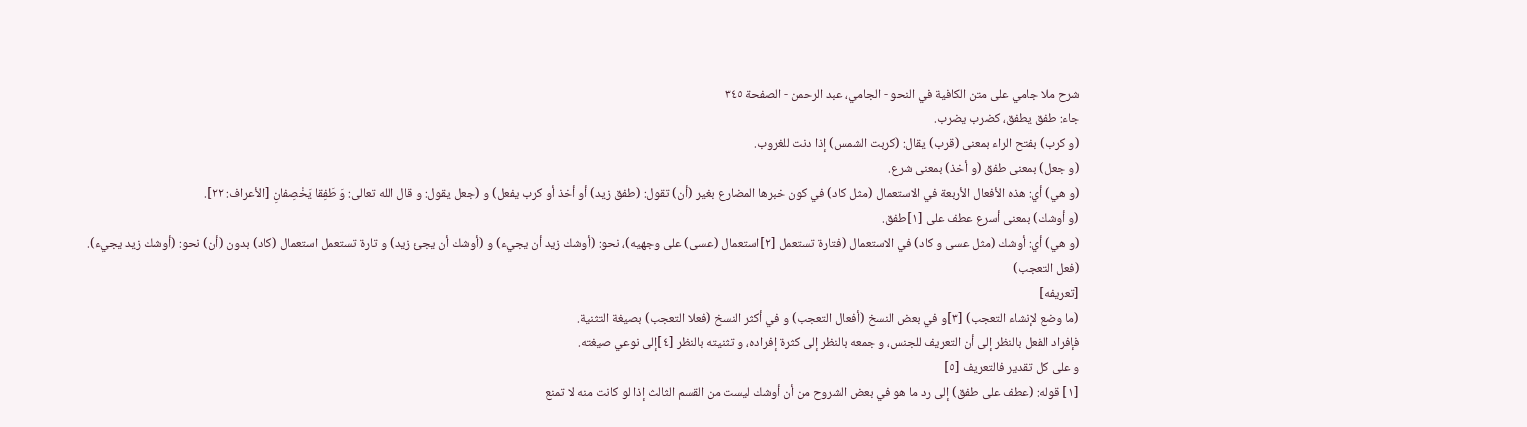شرح ملا جامي على متن الكافية في النحو - الجامي، عبد الرحمن - الصفحة ٣٤٥
جاء: طفق يطفق، كضرب يضرب.
(و كرب) بفتح الراء بمعنى (قرب) يقال: (كربت الشمس) إذا دنت للغروب.
(و جعل) بمعنى طفق (و أخذ) بمعنى شرع.
(و هي) أي: هذه الأفعال الأربعة في الاستعمال (مثل كاد) في كون خبرها المضارع بغير (أن) تقول: (طفق زيد) أو أخذ أو كرب يفعل) و (جعل يقول: و قال الله تعالى: وَ طَفِقا يَخْصِفانِ [الأعراف: ٢٢].
(و أوشك) بمعنى أسرع عطف على [١]طفق.
(و هي) أي: أوشك (مثل عسى و كاد) في الاستعمال (فتارة تستعمل [٢]استعمال (عسى) على وجهيه)، نحو: (أوشك زيد أن يجيء) و (أوشك أن يجئ زيد) و تارة تستعمل استعمال (كاد) بدون (أن) نحو: (أوشك زيد يجيء).
(فعل التعجب)
[تعريفه]
(ما وضع لإنشاء التعجب) [٣]و في بعض النسخ (أفعال التعجب) و في أكثر النسخ (فعلا التعجب) بصيغة التثنية.
فإفراد الفعل بالنظر إلى أن التعريف للجنس، و جمعه بالنظر إلى كثرة إفراده، و تثنيته بالنظر [٤]إلى نوعي صيغته.
و على كل تقدير فالتعريف [٥]
[١] قوله: (عطف على طفق) إلى رد ما هو في بعض الشروح من أن أوشك ليست من القسم الثالث إذا لو كانت منه لا تمنع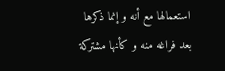استعمالها مع أنه و إنما ذكرها بعد فراغه منه و كأنها مشتركة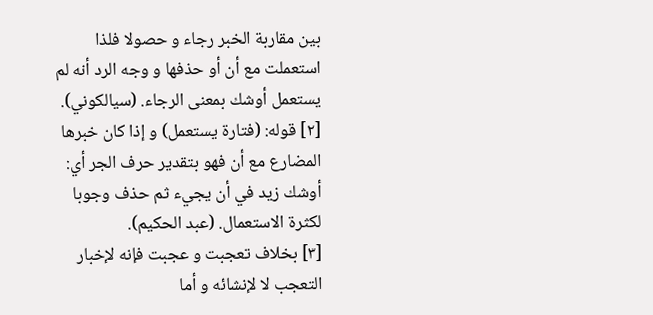بين مقاربة الخبر رجاء و حصولا فلذا استعملت مع أن أو حذفها و وجه الرد أنه لم يستعمل أوشك بمعنى الرجاء. (سيالكوني).
[٢] قوله: (فتارة يستعمل) و إذا كان خبرها المضارع مع أن فهو بتقدير حرف الجر أي: أوشك زيد في أن يجيء ثم حذف وجوبا لكثرة الاستعمال. (عبد الحكيم).
[٣] بخلاف تعجبت و عجبت فإنه لإخبار التعجب لا لإنشائه و أما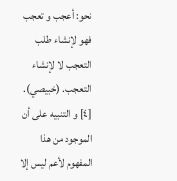نحو: أعجب و تعجب فهو لإنشاء طلب التعجب لا لإنشاء التعجب. (خبيصي).
[٤] و التنبيه على أن الموجود من هذا المفهوم لأعم ليس إلا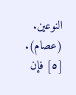النوعين. (عصام).
[٥] فإن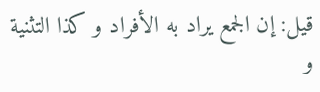قيل: إن الجمع يراد به الأفراد و كذا التثنية و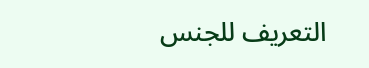التعريف للجنس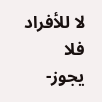لا للأفراد فلا يجوز-